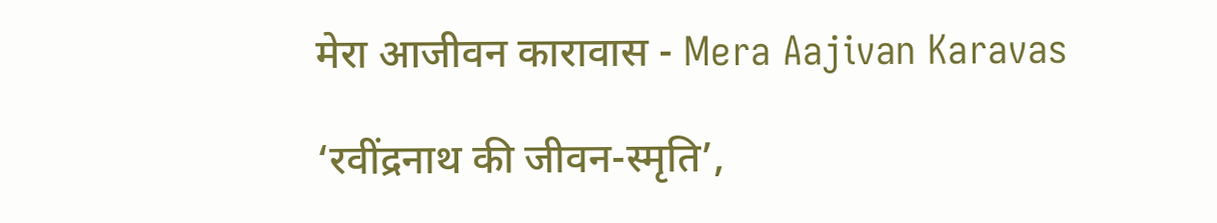मेरा आजीवन कारावास - Mera Aajivan Karavas

‘रवींद्रनाथ की जीवन-स्मृति’,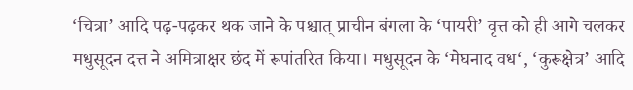‘चित्रा’ आदि पढ़-पढ़कर थक जाने के पश्चात् प्राचीन बंगला के ‘पायरी’ वृत्त को ही आगे चलकर मधुसूदन दत्त ने अमित्राक्षर छंद में रूपांतरित किया। मधुसूदन के ‘मेघनाद वध‘, ‘कुरूक्षेत्र’ आदि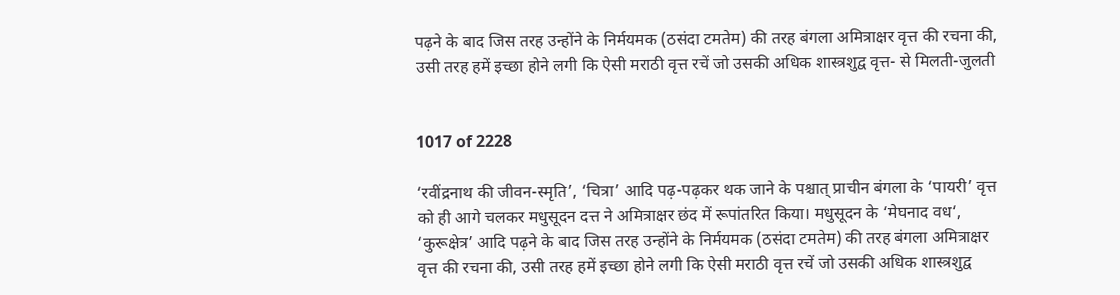पढ़ने के बाद जिस तरह उन्होंने के निर्मयमक (ठसंदा टमतेम) की तरह बंगला अमित्राक्षर वृत्त की रचना की, उसी तरह हमें इच्छा होने लगी कि ऐसी मराठी वृत्त रचें जो उसकी अधिक शास्त्रशुद्व वृत्त- से मिलती-जुलती


1017 of 2228

‘रवींद्रनाथ की जीवन-स्मृति’, ‘चित्रा’ आदि पढ़-पढ़कर थक जाने के पश्चात् प्राचीन बंगला के ‘पायरी’ वृत्त को ही आगे चलकर मधुसूदन दत्त ने अमित्राक्षर छंद में रूपांतरित किया। मधुसूदन के ‘मेघनाद वध‘, ‘कुरूक्षेत्र’ आदि पढ़ने के बाद जिस तरह उन्होंने के निर्मयमक (ठसंदा टमतेम) की तरह बंगला अमित्राक्षर वृत्त की रचना की, उसी तरह हमें इच्छा होने लगी कि ऐसी मराठी वृत्त रचें जो उसकी अधिक शास्त्रशुद्व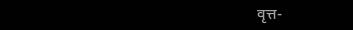वृत्त-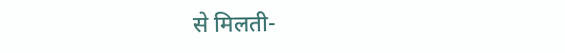से मिलती-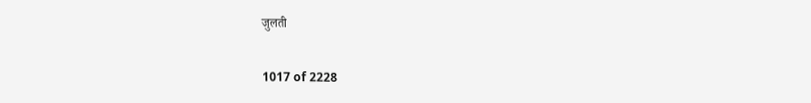जुलती


1017 of 2228